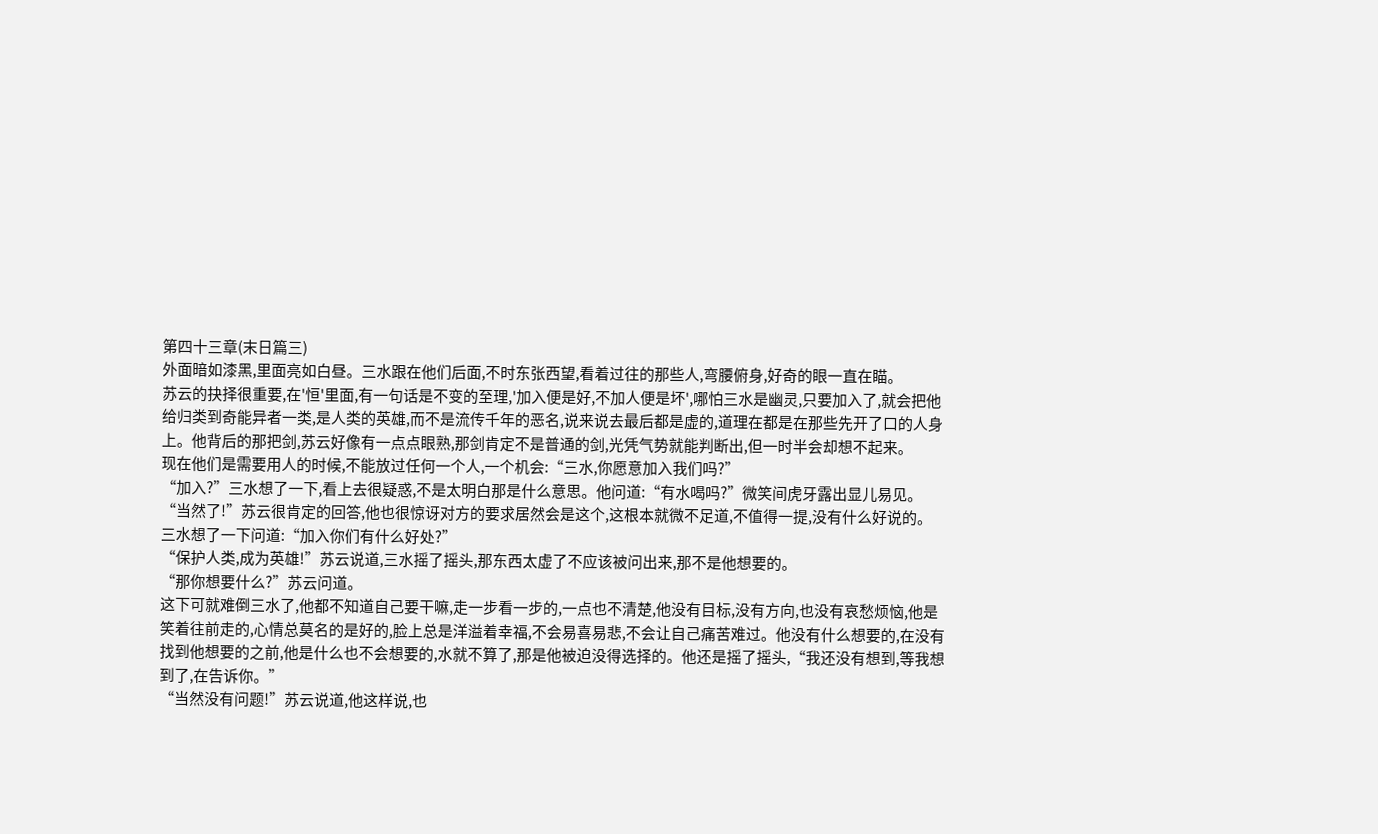第四十三章(末日篇三)
外面暗如漆黑,里面亮如白昼。三水跟在他们后面,不时东张西望,看着过往的那些人,弯腰俯身,好奇的眼一直在瞄。
苏云的抉择很重要,在'恒'里面,有一句话是不变的至理,'加入便是好,不加人便是坏',哪怕三水是幽灵,只要加入了,就会把他给归类到奇能异者一类,是人类的英雄,而不是流传千年的恶名,说来说去最后都是虚的,道理在都是在那些先开了口的人身上。他背后的那把剑,苏云好像有一点点眼熟,那剑肯定不是普通的剑,光凭气势就能判断出,但一时半会却想不起来。
现在他们是需要用人的时候,不能放过任何一个人,一个机会:“三水,你愿意加入我们吗?”
“加入?”三水想了一下,看上去很疑惑,不是太明白那是什么意思。他问道:“有水喝吗?”微笑间虎牙露出显儿易见。
“当然了!”苏云很肯定的回答,他也很惊讶对方的要求居然会是这个,这根本就微不足道,不值得一提,没有什么好说的。
三水想了一下问道:“加入你们有什么好处?”
“保护人类,成为英雄!”苏云说道,三水摇了摇头,那东西太虚了不应该被问出来,那不是他想要的。
“那你想要什么?”苏云问道。
这下可就难倒三水了,他都不知道自己要干嘛,走一步看一步的,一点也不清楚,他没有目标,没有方向,也没有哀愁烦恼,他是笑着往前走的,心情总莫名的是好的,脸上总是洋溢着幸福,不会易喜易悲,不会让自己痛苦难过。他没有什么想要的,在没有找到他想要的之前,他是什么也不会想要的,水就不算了,那是他被迫没得选择的。他还是摇了摇头,“我还没有想到,等我想到了,在告诉你。”
“当然没有问题!”苏云说道,他这样说,也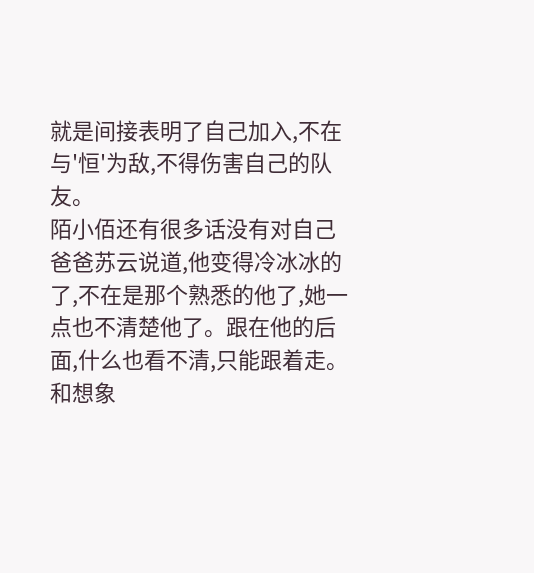就是间接表明了自己加入,不在与'恒'为敌,不得伤害自己的队友。
陌小佰还有很多话没有对自己爸爸苏云说道,他变得冷冰冰的了,不在是那个熟悉的他了,她一点也不清楚他了。跟在他的后面,什么也看不清,只能跟着走。和想象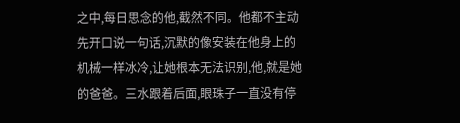之中,每日思念的他,截然不同。他都不主动先开口说一句话,沉默的像安装在他身上的机械一样冰冷,让她根本无法识别,他,就是她的爸爸。三水跟着后面,眼珠子一直没有停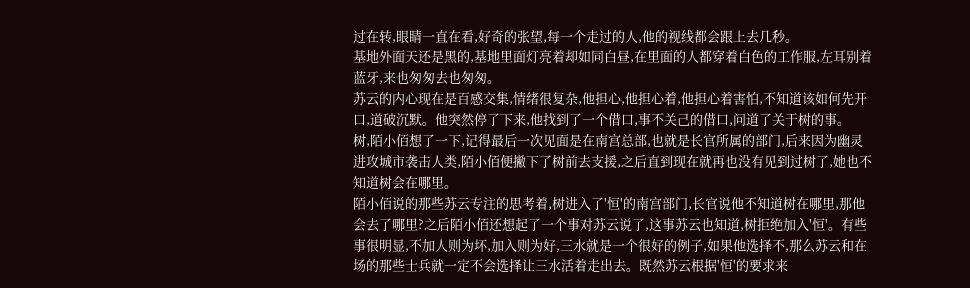过在转,眼睛一直在看,好奇的张望,每一个走过的人,他的视线都会跟上去几秒。
基地外面天还是黑的,基地里面灯亮着却如同白昼,在里面的人都穿着白色的工作服,左耳别着蓝牙,来也匆匆去也匆匆。
苏云的内心现在是百感交集,情绪很复杂,他担心,他担心着,他担心着害怕,不知道该如何先开口,道破沉默。他突然停了下来,他找到了一个借口,事不关己的借口,问道了关于树的事。
树,陌小佰想了一下,记得最后一次见面是在南宫总部,也就是长官所属的部门,后来因为幽灵进攻城市袭击人类,陌小佰便撇下了树前去支援,之后直到现在就再也没有见到过树了,她也不知道树会在哪里。
陌小佰说的那些苏云专注的思考着,树进入了'恒'的南宫部门,长官说他不知道树在哪里,那他会去了哪里?之后陌小佰还想起了一个事对苏云说了,这事苏云也知道,树拒绝加入'恒'。有些事很明显,不加人则为坏,加入则为好,三水就是一个很好的例子,如果他选择不,那么苏云和在场的那些士兵就一定不会选择让三水活着走出去。既然苏云根据'恒'的要求来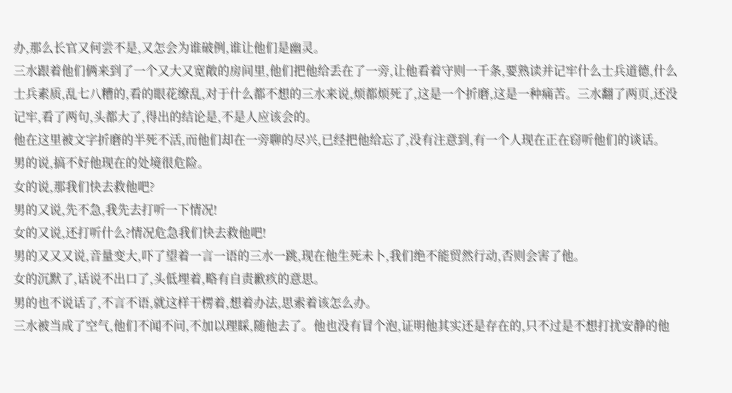办,那么长官又何尝不是,又怎会为谁破例,谁让他们是幽灵。
三水跟着他们俩来到了一个又大又宽敞的房间里,他们把他给丢在了一旁,让他看着守则一千条,要熟读并记牢什么士兵道德,什么士兵素质,乱七八糟的,看的眼花缭乱,对于什么都不想的三水来说,烦都烦死了,这是一个折磨,这是一种痛苦。三水翻了两页,还没记牢,看了两句,头都大了,得出的结论是,不是人应该会的。
他在这里被文字折磨的半死不活,而他们却在一旁聊的尽兴,已经把他给忘了,没有注意到,有一个人现在正在窃听他们的谈话。
男的说,搞不好他现在的处境很危险。
女的说,那我们快去救他吧?
男的又说,先不急,我先去打听一下情况!
女的又说,还打听什么?情况危急我们快去救他吧!
男的又又又说,音量变大,吓了望着一言一语的三水一跳,现在他生死未卜,我们绝不能贸然行动,否则会害了他。
女的沉默了,话说不出口了,头低埋着,略有自责歉疚的意思。
男的也不说话了,不言不语,就这样干楞着,想着办法,思索着该怎么办。
三水被当成了空气,他们不闻不问,不加以理睬,随他去了。他也没有冒个泡,证明他其实还是存在的,只不过是不想打扰安静的他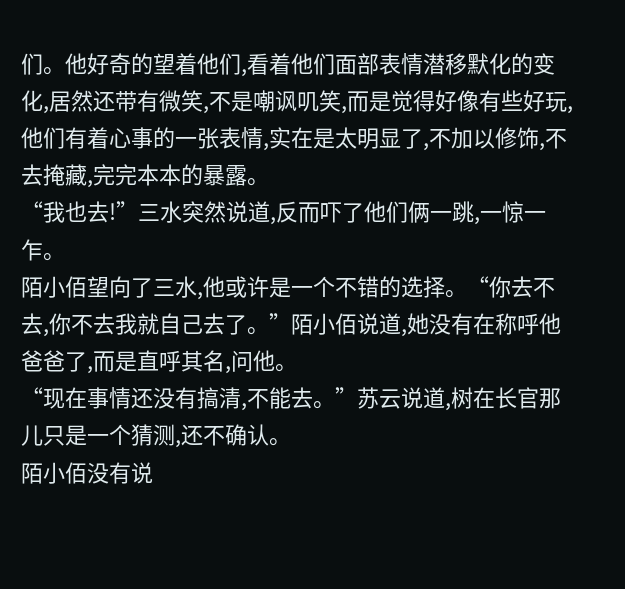们。他好奇的望着他们,看着他们面部表情潜移默化的变化,居然还带有微笑,不是嘲讽叽笑,而是觉得好像有些好玩,他们有着心事的一张表情,实在是太明显了,不加以修饰,不去掩藏,完完本本的暴露。
“我也去!”三水突然说道,反而吓了他们俩一跳,一惊一乍。
陌小佰望向了三水,他或许是一个不错的选择。“你去不去,你不去我就自己去了。”陌小佰说道,她没有在称呼他爸爸了,而是直呼其名,问他。
“现在事情还没有搞清,不能去。”苏云说道,树在长官那儿只是一个猜测,还不确认。
陌小佰没有说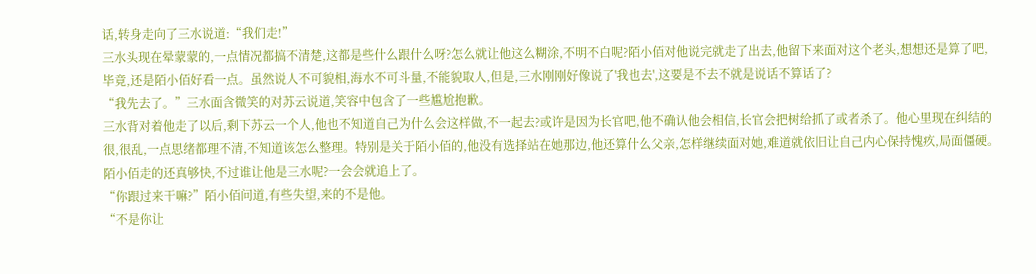话,转身走向了三水说道:“我们走!”
三水头现在晕蒙蒙的,一点情况都搞不清楚,这都是些什么跟什么呀?怎么就让他这么糊涂,不明不白呢?陌小佰对他说完就走了出去,他留下来面对这个老头,想想还是算了吧,毕竟,还是陌小佰好看一点。虽然说人不可貌相,海水不可斗量,不能貌取人,但是,三水刚刚好像说了'我也去',这要是不去不就是说话不算话了?
“我先去了。”三水面含微笑的对苏云说道,笑容中包含了一些尴尬抱歉。
三水背对着他走了以后,剩下苏云一个人,他也不知道自己为什么会这样做,不一起去?或许是因为长官吧,他不确认他会相信,长官会把树给抓了或者杀了。他心里现在纠结的很,很乱,一点思绪都理不清,不知道该怎么整理。特别是关于陌小佰的,他没有选择站在她那边,他还算什么父亲,怎样继续面对她,难道就依旧让自己内心保持愧疚,局面僵硬。
陌小佰走的还真够快,不过谁让他是三水呢?一会会就追上了。
“你跟过来干嘛?”陌小佰问道,有些失望,来的不是他。
“不是你让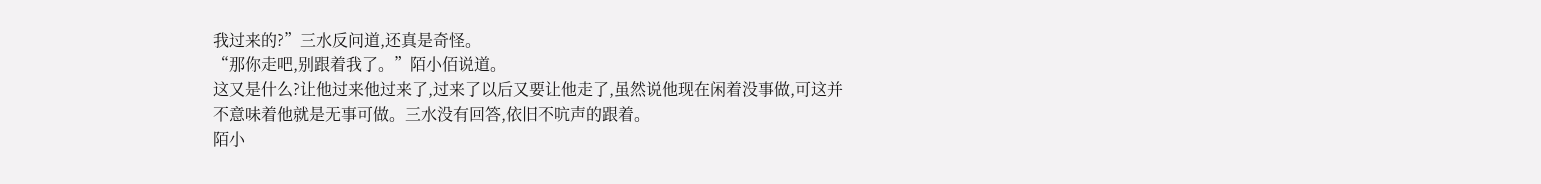我过来的?”三水反问道,还真是奇怪。
“那你走吧,别跟着我了。”陌小佰说道。
这又是什么?让他过来他过来了,过来了以后又要让他走了,虽然说他现在闲着没事做,可这并不意味着他就是无事可做。三水没有回答,依旧不吭声的跟着。
陌小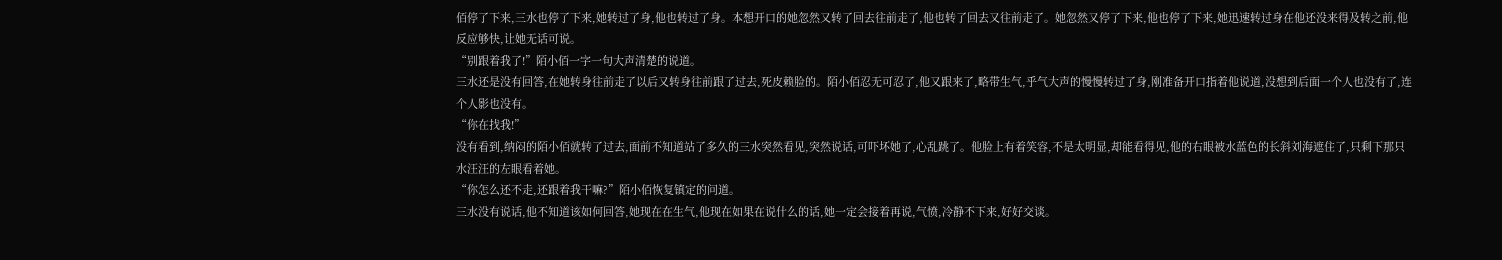佰停了下来,三水也停了下来,她转过了身,他也转过了身。本想开口的她忽然又转了回去往前走了,他也转了回去又往前走了。她忽然又停了下来,他也停了下来,她迅速转过身在他还没来得及转之前,他反应够快,让她无话可说。
“别跟着我了!”陌小佰一字一句大声清楚的说道。
三水还是没有回答,在她转身往前走了以后又转身往前跟了过去,死皮赖脸的。陌小佰忍无可忍了,他又跟来了,略带生气,乎气大声的慢慢转过了身,刚准备开口指着他说道,没想到后面一个人也没有了,连个人影也没有。
“你在找我!”
没有看到,纳闷的陌小佰就转了过去,面前不知道站了多久的三水突然看见,突然说话,可吓坏她了,心乱跳了。他脸上有着笑容,不是太明显,却能看得见,他的右眼被水蓝色的长斜刘海遮住了,只剩下那只水汪汪的左眼看着她。
“你怎么还不走,还跟着我干嘛?”陌小佰恢复镇定的问道。
三水没有说话,他不知道该如何回答,她现在在生气,他现在如果在说什么的话,她一定会接着再说,气愤,冷静不下来,好好交谈。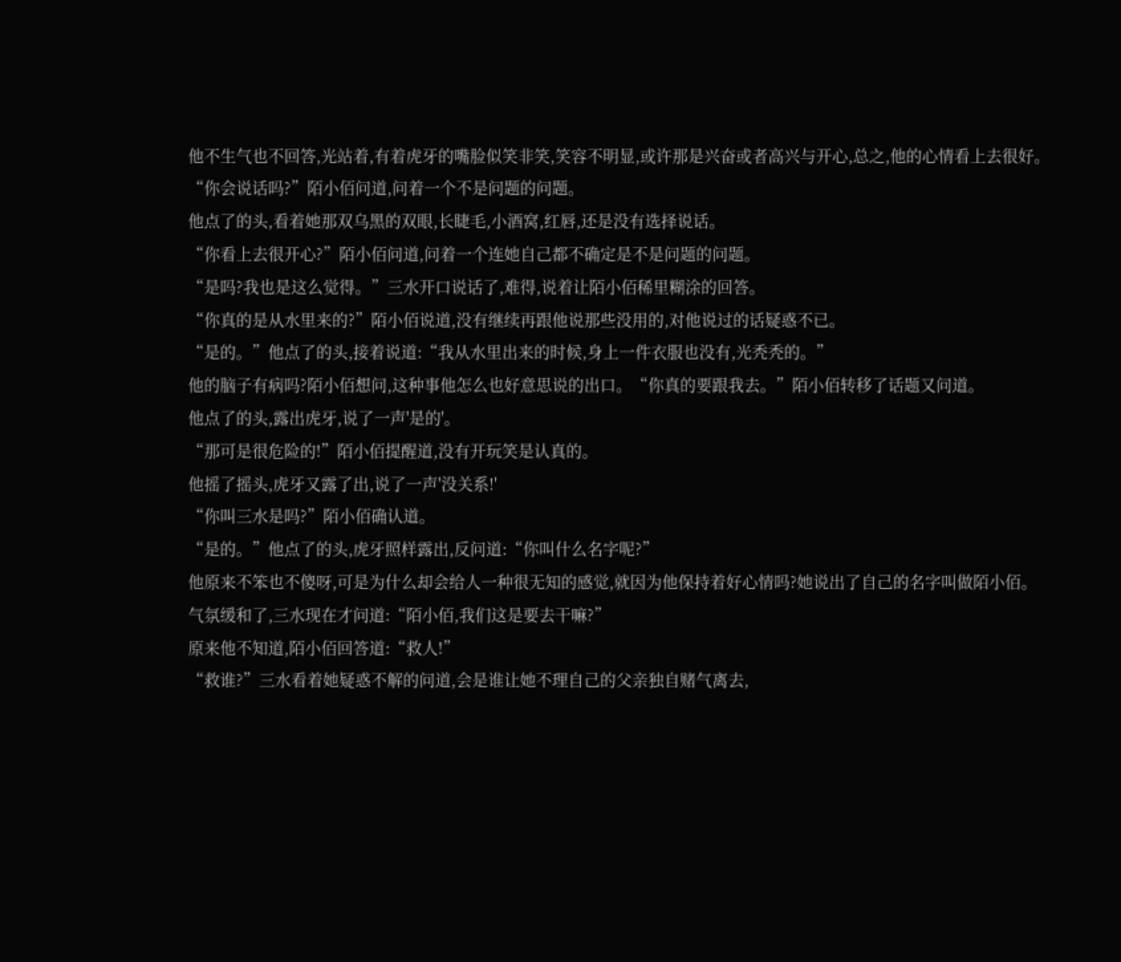他不生气也不回答,光站着,有着虎牙的嘴脸似笑非笑,笑容不明显,或许那是兴奋或者高兴与开心,总之,他的心情看上去很好。
“你会说话吗?”陌小佰问道,问着一个不是问题的问题。
他点了的头,看着她那双乌黑的双眼,长睫毛,小酒窝,红唇,还是没有选择说话。
“你看上去很开心?”陌小佰问道,问着一个连她自己都不确定是不是问题的问题。
“是吗?我也是这么觉得。”三水开口说话了,难得,说着让陌小佰稀里糊涂的回答。
“你真的是从水里来的?”陌小佰说道,没有继续再跟他说那些没用的,对他说过的话疑惑不已。
“是的。”他点了的头,接着说道:“我从水里出来的时候,身上一件衣服也没有,光秃秃的。”
他的脑子有病吗?陌小佰想问,这种事他怎么也好意思说的出口。“你真的要跟我去。”陌小佰转移了话题又问道。
他点了的头,露出虎牙,说了一声'是的'。
“那可是很危险的!”陌小佰提醒道,没有开玩笑是认真的。
他摇了摇头,虎牙又露了出,说了一声'没关系!'
“你叫三水是吗?”陌小佰确认道。
“是的。”他点了的头,虎牙照样露出,反问道:“你叫什么名字呢?”
他原来不笨也不傻呀,可是为什么却会给人一种很无知的感觉,就因为他保持着好心情吗?她说出了自己的名字叫做陌小佰。
气氛缓和了,三水现在才问道:“陌小佰,我们这是要去干嘛?”
原来他不知道,陌小佰回答道:“救人!”
“救谁?”三水看着她疑惑不解的问道,会是谁让她不理自己的父亲独自赌气离去,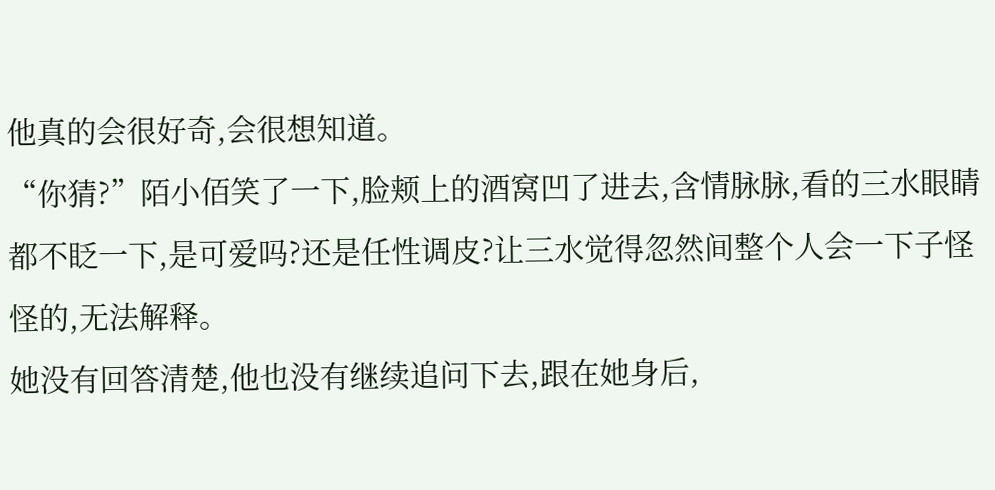他真的会很好奇,会很想知道。
“你猜?”陌小佰笑了一下,脸颊上的酒窝凹了进去,含情脉脉,看的三水眼睛都不眨一下,是可爱吗?还是任性调皮?让三水觉得忽然间整个人会一下子怪怪的,无法解释。
她没有回答清楚,他也没有继续追问下去,跟在她身后,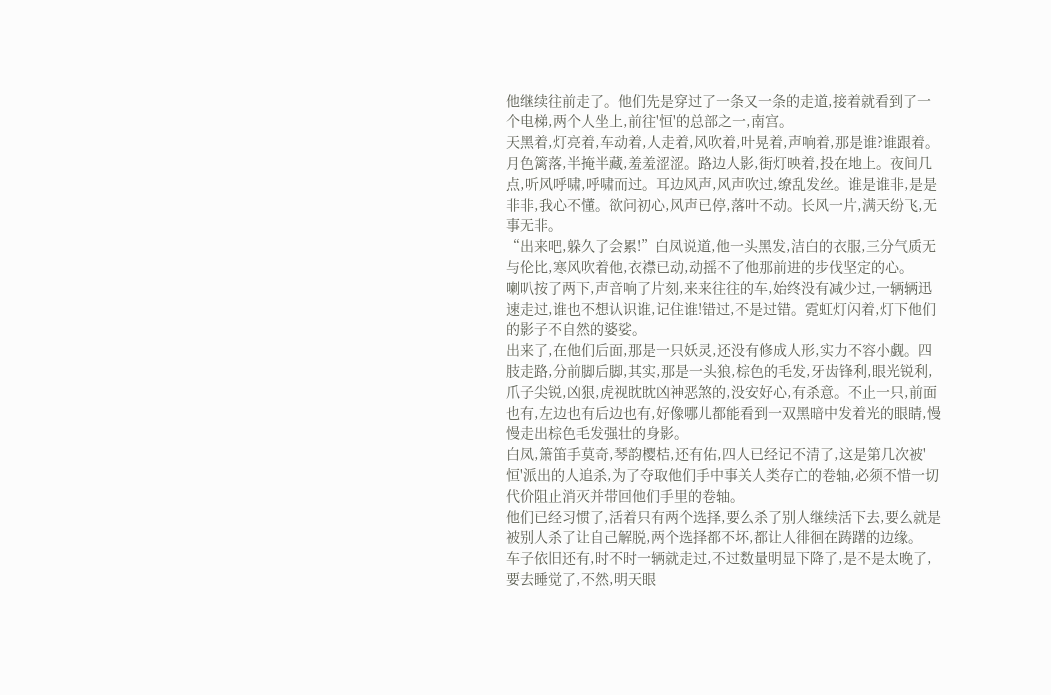他继续往前走了。他们先是穿过了一条又一条的走道,接着就看到了一个电梯,两个人坐上,前往'恒'的总部之一,南宫。
天黑着,灯亮着,车动着,人走着,风吹着,叶晃着,声响着,那是谁?谁跟着。
月色篱落,半掩半藏,羞羞涩涩。路边人影,街灯映着,投在地上。夜间几点,听风呼啸,呼啸而过。耳边风声,风声吹过,缭乱发丝。谁是谁非,是是非非,我心不懂。欲问初心,风声已停,落叶不动。长风一片,满天纷飞,无事无非。
“出来吧,躲久了会累!”白凤说道,他一头黑发,洁白的衣服,三分气质无与伦比,寒风吹着他,衣襟已动,动摇不了他那前进的步伐坚定的心。
喇叭按了两下,声音响了片刻,来来往往的车,始终没有减少过,一辆辆迅速走过,谁也不想认识谁,记住谁!错过,不是过错。霓虹灯闪着,灯下他们的影子不自然的婆娑。
出来了,在他们后面,那是一只妖灵,还没有修成人形,实力不容小觑。四肢走路,分前脚后脚,其实,那是一头狼,棕色的毛发,牙齿锋利,眼光锐利,爪子尖锐,凶狠,虎视眈眈凶神恶煞的,没安好心,有杀意。不止一只,前面也有,左边也有后边也有,好像哪儿都能看到一双黑暗中发着光的眼睛,慢慢走出棕色毛发强壮的身影。
白凤,箫笛手莫奇,琴韵樱桔,还有佑,四人已经记不清了,这是第几次被'恒'派出的人追杀,为了夺取他们手中事关人类存亡的卷轴,必须不惜一切代价阻止消灭并带回他们手里的卷轴。
他们已经习惯了,活着只有两个选择,要么杀了别人继续活下去,要么就是被别人杀了让自己解脱,两个选择都不坏,都让人徘徊在踌躇的边缘。
车子依旧还有,时不时一辆就走过,不过数量明显下降了,是不是太晚了,要去睡觉了,不然,明天眼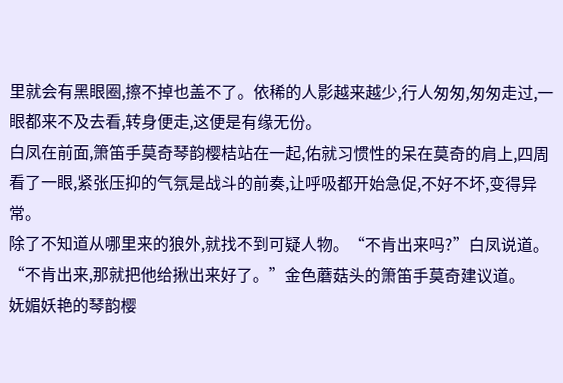里就会有黑眼圈,擦不掉也盖不了。依稀的人影越来越少,行人匆匆,匆匆走过,一眼都来不及去看,转身便走,这便是有缘无份。
白凤在前面,箫笛手莫奇琴韵樱桔站在一起,佑就习惯性的呆在莫奇的肩上,四周看了一眼,紧张压抑的气氛是战斗的前奏,让呼吸都开始急促,不好不坏,变得异常。
除了不知道从哪里来的狼外,就找不到可疑人物。“不肯出来吗?”白凤说道。
“不肯出来,那就把他给揪出来好了。”金色蘑菇头的箫笛手莫奇建议道。
妩媚妖艳的琴韵樱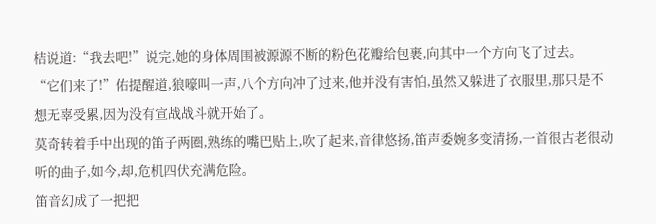桔说道:“我去吧!”说完,她的身体周围被源源不断的粉色花瓣给包裹,向其中一个方向飞了过去。
“它们来了!”佑提醒道,狼嚎叫一声,八个方向冲了过来,他并没有害怕,虽然又躲进了衣服里,那只是不想无辜受累,因为没有宣战战斗就开始了。
莫奇转着手中出现的笛子两圈,熟练的嘴巴贴上,吹了起来,音律悠扬,笛声委婉多变清扬,一首很古老很动听的曲子,如今,却,危机四伏充满危险。
笛音幻成了一把把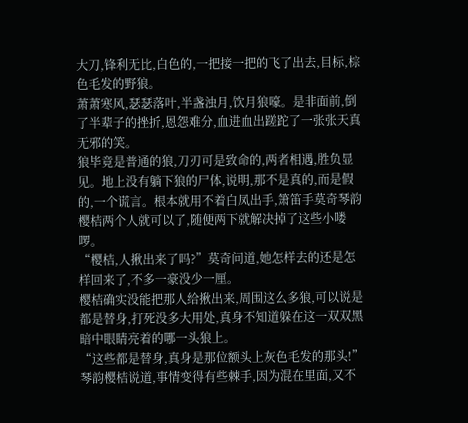大刀,锋利无比,白色的,一把接一把的飞了出去,目标,棕色毛发的野狼。
萧萧寒风,瑟瑟落叶,半盏浊月,饮月狼嚎。是非面前,倒了半辈子的挫折,恩怨难分,血进血出蹉跎了一张张天真无邪的笑。
狼毕竟是普通的狼,刀刃可是致命的,两者相遇,胜负显见。地上没有躺下狼的尸体,说明,那不是真的,而是假的,一个谎言。根本就用不着白凤出手,箫笛手莫奇琴韵樱桔两个人就可以了,随便两下就解决掉了这些小喽啰。
“樱桔,人揪出来了吗?”莫奇问道,她怎样去的还是怎样回来了,不多一豪没少一厘。
樱桔确实没能把那人给揪出来,周围这么多狼,可以说是都是替身,打死没多大用处,真身不知道躲在这一双双黑暗中眼睛亮着的哪一头狼上。
“这些都是替身,真身是那位额头上灰色毛发的那头!”琴韵樱桔说道,事情变得有些棘手,因为混在里面,又不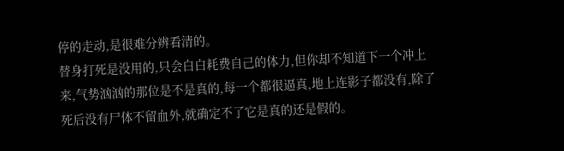停的走动,是很难分辨看清的。
替身打死是没用的,只会白白耗费自己的体力,但你却不知道下一个冲上来,气势汹汹的那位是不是真的,每一个都很逼真,地上连影子都没有,除了死后没有尸体不留血外,就确定不了它是真的还是假的。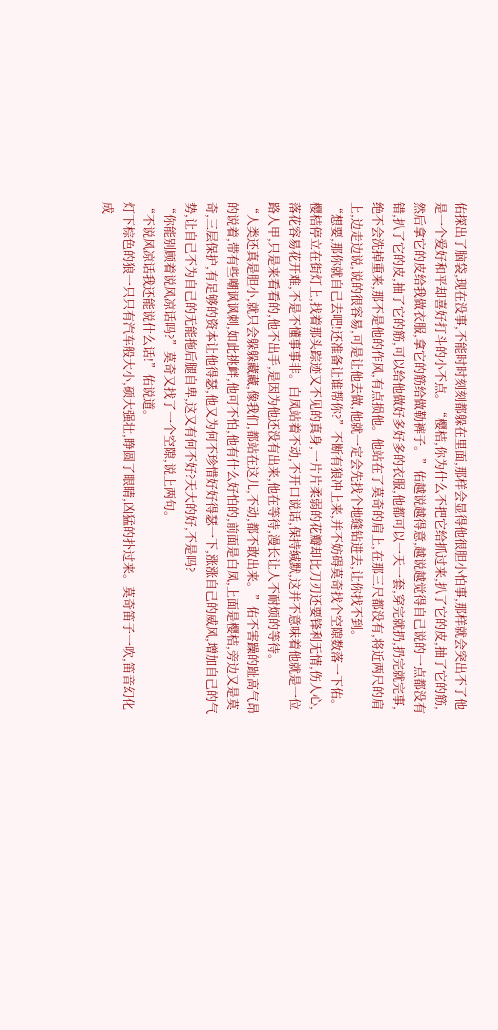佑探出了脑袋,现在没事,不能时时刻刻都躲在里面,那样会显得他很胆小怕事,那样就会突出不了他是一个爱好和平却喜好打斗的小不点。“樱桔,你为什么不把它给抓过来,扒了它的皮,抽了它的筋,然后拿它的皮给我做衣服,拿它的筋给做勒裤子。”佑越说越得意,越说越觉得自己说的一点都没有错,扒了它的皮,抽了它的筋,可以给他做好多好多的衣服,他都可以一天一套,穿完就扔,扔完就完事,绝不会洗掉重来,那不是他的作风,有点损他。他站在了莫奇的肩上,在那三尺都没有,将近两尺的肩上,边走边说,说的很容易,可是让他去做,他就一定会先找个地缝钻进去,让你找不到。
“想要,那你就自己去吧!还准备让谁帮你?”不断有狼冲上来,并不妨碍莫奇找个空隙数落一下佑。
樱桔停立在街灯上,找着那头踪迹又不见的真身,一片片柔弱的花瓣却比刀刃还要锋利无情,伤人心,落花容易花开难,不是不懂事事非。白凤站着不动,不开口说话,保持缄默,这并不意味着他就是一位路人甲,只是来看看的,他不出手,是因为他还没有出来,他在等待,漫长让人不耐烦的等待。
“人类还真是胆小,就只会躲躲藏藏,像我们,都站在这儿,不动,都不敢出来。”佑不害躁的趾高气昂的说着,带有些嘲讽讽刺,如此挑衅,他可不怕,他有什么好怕的,前面是白凤,上面是樱桔,旁边又是莫奇,三层保护,有足够的资本让他得瑟,他又为何不珍惜好好得瑟一下,涨涨自己的威风,增加自己的气势,让自己不为自己的无能拖后腿自卑,这又有何不好?天大的好,不是吗?
“你能别顾着说风凉话吗?”莫奇又找了一个空隙,说上两句。
“不说风凉话我还能说什么话!”佑说道。
灯下棕色的狼一只只有汽车般大小,硕大强壮,睁圆了眼睛,凶猛的扑过来。莫奇笛子一吹,笛音幻化成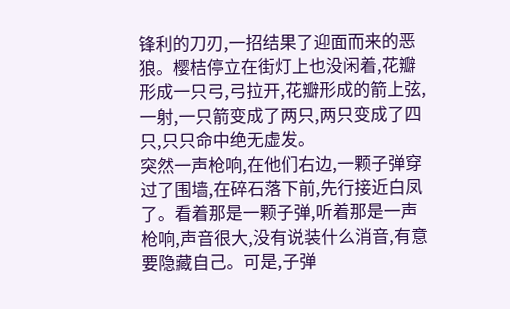锋利的刀刃,一招结果了迎面而来的恶狼。樱桔停立在街灯上也没闲着,花瓣形成一只弓,弓拉开,花瓣形成的箭上弦,一射,一只箭变成了两只,两只变成了四只,只只命中绝无虚发。
突然一声枪响,在他们右边,一颗子弹穿过了围墙,在碎石落下前,先行接近白凤了。看着那是一颗子弹,听着那是一声枪响,声音很大,没有说装什么消音,有意要隐藏自己。可是,子弹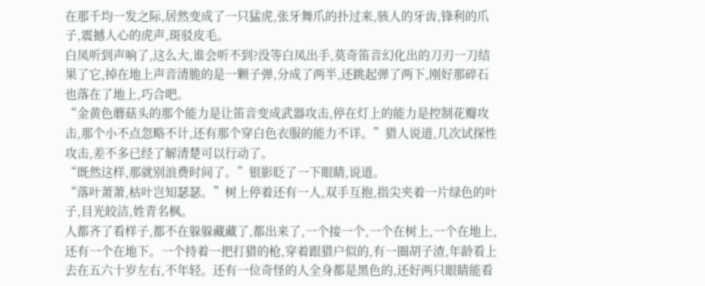在那千均一发之际,居然变成了一只猛虎,张牙舞爪的扑过来,骇人的牙齿,锋利的爪子,震撼人心的虎声,斑驳皮毛。
白凤听到声响了,这么大,谁会听不到?没等白凤出手,莫奇笛音幻化出的刀刃一刀结果了它,掉在地上声音清脆的是一颗子弹,分成了两半,还跳起弹了两下,刚好那碎石也落在了地上,巧合吧。
“金黄色蘑菇头的那个能力是让笛音变成武器攻击,停在灯上的能力是控制花瓣攻击,那个小不点忽略不计,还有那个穿白色衣服的能力不详。”猎人说道,几次试探性攻击,差不多已经了解清楚可以行动了。
“既然这样,那就别浪费时间了。”银影眨了一下眼睛,说道。
“落叶萧萧,枯叶岂知瑟瑟。”树上停着还有一人,双手互抱,指尖夹着一片绿色的叶子,目光皎洁,姓青名枫。
人都齐了看样子,都不在躲躲藏藏了,都出来了,一个接一个,一个在树上,一个在地上,还有一个在地下。一个持着一把打猎的枪,穿着跟猎户似的,有一圈胡子渣,年龄看上去在五六十岁左右,不年轻。还有一位奇怪的人全身都是黑色的,还好两只眼睛能看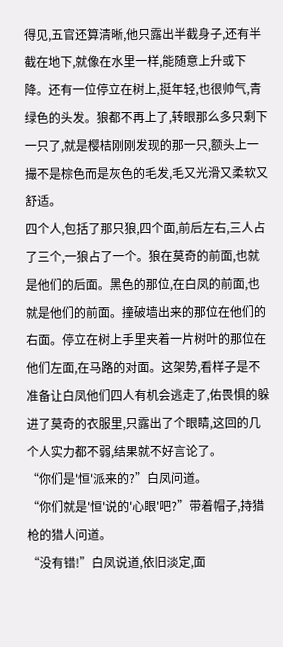得见,五官还算清晰,他只露出半截身子,还有半截在地下,就像在水里一样,能随意上升或下降。还有一位停立在树上,挺年轻,也很帅气,青绿色的头发。狼都不再上了,转眼那么多只剩下一只了,就是樱桔刚刚发现的那一只,额头上一撮不是棕色而是灰色的毛发,毛又光滑又柔软又舒适。
四个人,包括了那只狼,四个面,前后左右,三人占了三个,一狼占了一个。狼在莫奇的前面,也就是他们的后面。黑色的那位,在白凤的前面,也就是他们的前面。撞破墙出来的那位在他们的右面。停立在树上手里夹着一片树叶的那位在他们左面,在马路的对面。这架势,看样子是不准备让白凤他们四人有机会逃走了,佑畏惧的躲进了莫奇的衣服里,只露出了个眼睛,这回的几个人实力都不弱,结果就不好言论了。
“你们是'恒'派来的?”白凤问道。
“你们就是'恒'说的'心眼'吧?”带着帽子,持猎枪的猎人问道。
“没有错!”白凤说道,依旧淡定,面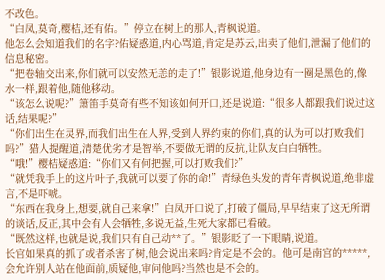不改色。
“白凤,莫奇,樱桔,还有佑。”停立在树上的那人,青枫说道。
他怎么会知道我们的名字?佑疑惑道,内心骂道,肯定是苏云,出卖了他们,泄漏了他们的信息秘密。
“把卷轴交出来,你们就可以安然无恙的走了!”银影说道,他身边有一圈是黑色的,像水一样,跟着他,随他移动。
“该怎么说呢?”箫笛手莫奇有些不知该如何开口,还是说道:“很多人都跟我们说过这话,结果呢?”
“你们出生在灵界,而我们出生在人界,受到人界约束的你们,真的认为可以打败我们吗?”猎人提醒道,清楚优劣才是智举,不要做无谓的反抗,让队友白白牺牲。
“哦!”樱桔疑惑道:“你们又有何把握,可以打败我们?”
“就凭我手上的这片叶子,我就可以要了你的命!”青绿色头发的青年青枫说道,绝非虚言,不是吓唬。
“东西在我身上,想要,就自己来拿!”白凤开口说了,打破了僵局,早早结束了这无所谓的谈话,反正,其中会有人会牺牲,多说无益,生死大家都已看破。
“既然这样,也就是说,我们只有自己动**了。”银影眨了一下眼睛,说道。
长官如果真的抓了或者杀害了树,他会说出来吗?肯定是不会的。他可是南宫的*****,会允许别人站在他面前,质疑他,审问他吗?当然也是不会的。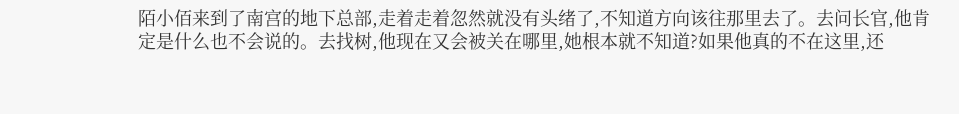陌小佰来到了南宫的地下总部,走着走着忽然就没有头绪了,不知道方向该往那里去了。去问长官,他肯定是什么也不会说的。去找树,他现在又会被关在哪里,她根本就不知道?如果他真的不在这里,还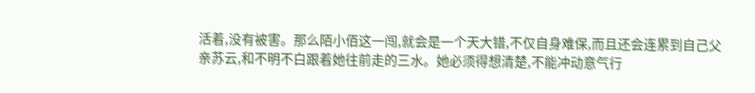活着,没有被害。那么陌小佰这一闯,就会是一个天大错,不仅自身难保,而且还会连累到自己父亲苏云,和不明不白跟着她往前走的三水。她必须得想清楚,不能冲动意气行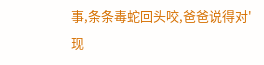事,条条毒蛇回头咬,爸爸说得对'现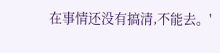在事情还没有搞清,不能去。'